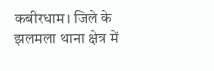कबीरधाम। जिले के झलमला थाना क्षेत्र में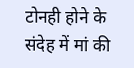टोनही होने के संदेह में मां की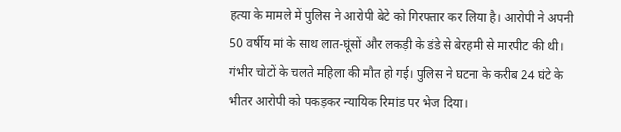हत्या के मामले में पुलिस ने आरोपी बेटे को गिरफ्तार कर लिया है। आरोपी ने अपनी 50 वर्षीय मां के साथ लात-घूंसों और लकड़ी के डंडे से बेरहमी से मारपीट की थी। गंभीर चोटों के चलते महिला की मौत हो गई। पुलिस ने घटना के करीब 24 घंटे के भीतर आरोपी को पकड़कर न्यायिक रिमांड पर भेज दिया।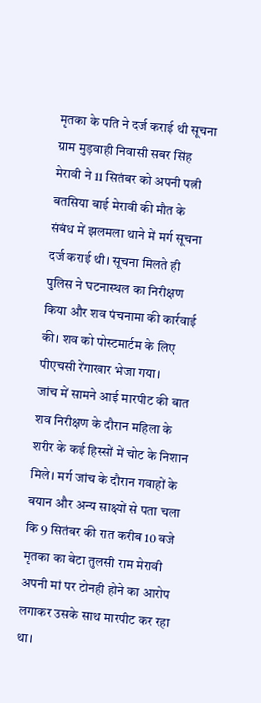मृतका के पति ने दर्ज कराई थी सूचना
ग्राम मुड़वाही निवासी सबर सिंह मेरावी ने 11 सितंबर को अपनी पत्नी बतसिया बाई मेरावी की मौत के संबंध में झलमला थाने में मर्ग सूचना दर्ज कराई थी। सूचना मिलते ही पुलिस ने घटनास्थल का निरीक्षण किया और शव पंचनामा की कार्रवाई की। शव को पोस्टमार्टम के लिए पीएचसी रेंगाखार भेजा गया।
जांच में सामने आई मारपीट की बात
शव निरीक्षण के दौरान महिला के शरीर के कई हिस्सों में चोट के निशान मिले। मर्ग जांच के दौरान गवाहों के बयान और अन्य साक्ष्यों से पता चला कि 9 सितंबर की रात करीब 10 बजे मृतका का बेटा तुलसी राम मेरावी अपनी मां पर टोनही होने का आरोप लगाकर उसके साथ मारपीट कर रहा था।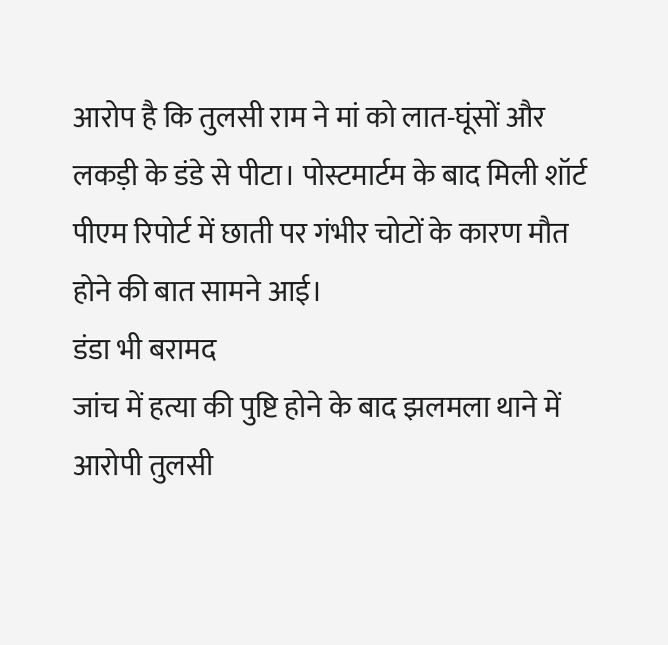आरोप है कि तुलसी राम ने मां को लात-घूंसों और लकड़ी के डंडे से पीटा। पोस्टमार्टम के बाद मिली शॉर्ट पीएम रिपोर्ट में छाती पर गंभीर चोटों के कारण मौत होने की बात सामने आई।
डंडा भी बरामद
जांच में हत्या की पुष्टि होने के बाद झलमला थाने में आरोपी तुलसी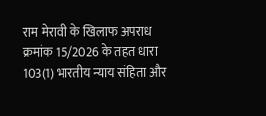राम मेरावी के खिलाफ अपराध क्रमांक 15/2026 के तहत धारा 103(1) भारतीय न्याय संहिता और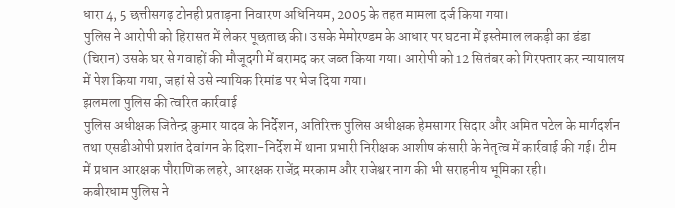धारा 4, 5 छत्तीसगढ़ टोनही प्रताड़ना निवारण अधिनियम, 2005 के तहत मामला दर्ज किया गया।
पुलिस ने आरोपी को हिरासत में लेकर पूछताछ की। उसके मेमोरण्डम के आधार पर घटना में इस्तेमाल लकड़ी का डंडा (चिरान) उसके घर से गवाहों की मौजूदगी में बरामद कर जब्त किया गया। आरोपी को 12 सितंबर को गिरफ्तार कर न्यायालय में पेश किया गया, जहां से उसे न्यायिक रिमांड पर भेज दिया गया।
झलमला पुलिस की त्वरित कार्रवाई
पुलिस अधीक्षक जितेन्द्र कुमार यादव के निर्देशन, अतिरिक्त पुलिस अधीक्षक हेमसागर सिदार और अमित पटेल के मार्गदर्शन तथा एसडीओपी प्रशांत देवांगन के दिशा-निर्देश में थाना प्रभारी निरीक्षक आशीष कंसारी के नेतृत्व में कार्रवाई की गई। टीम में प्रधान आरक्षक पौराणिक लहरे, आरक्षक राजेंद्र मरकाम और राजेश्वर नाग की भी सराहनीय भूमिका रही।
कबीरधाम पुलिस ने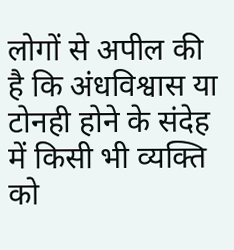लोगों से अपील की है कि अंधविश्वास या टोनही होने के संदेह में किसी भी व्यक्ति को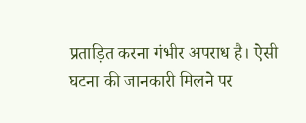प्रताड़ित करना गंभीर अपराध है। ऐसी घटना की जानकारी मिलने पर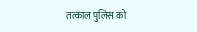तत्काल पुलिस को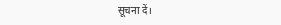सूचना दें।